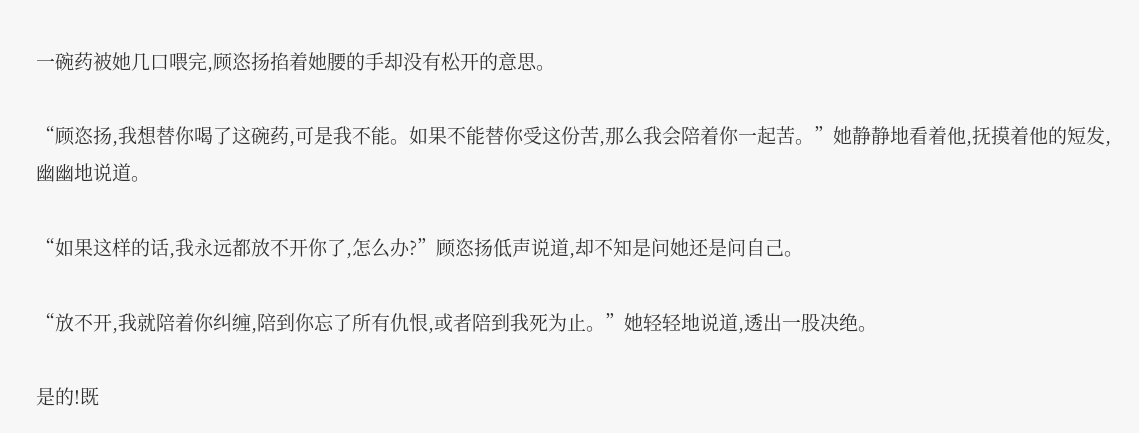一碗药被她几口喂完,顾恣扬掐着她腰的手却没有松开的意思。

“顾恣扬,我想替你喝了这碗药,可是我不能。如果不能替你受这份苦,那么我会陪着你一起苦。”她静静地看着他,抚摸着他的短发,幽幽地说道。

“如果这样的话,我永远都放不开你了,怎么办?”顾恣扬低声说道,却不知是问她还是问自己。

“放不开,我就陪着你纠缠,陪到你忘了所有仇恨,或者陪到我死为止。”她轻轻地说道,透出一股决绝。

是的!既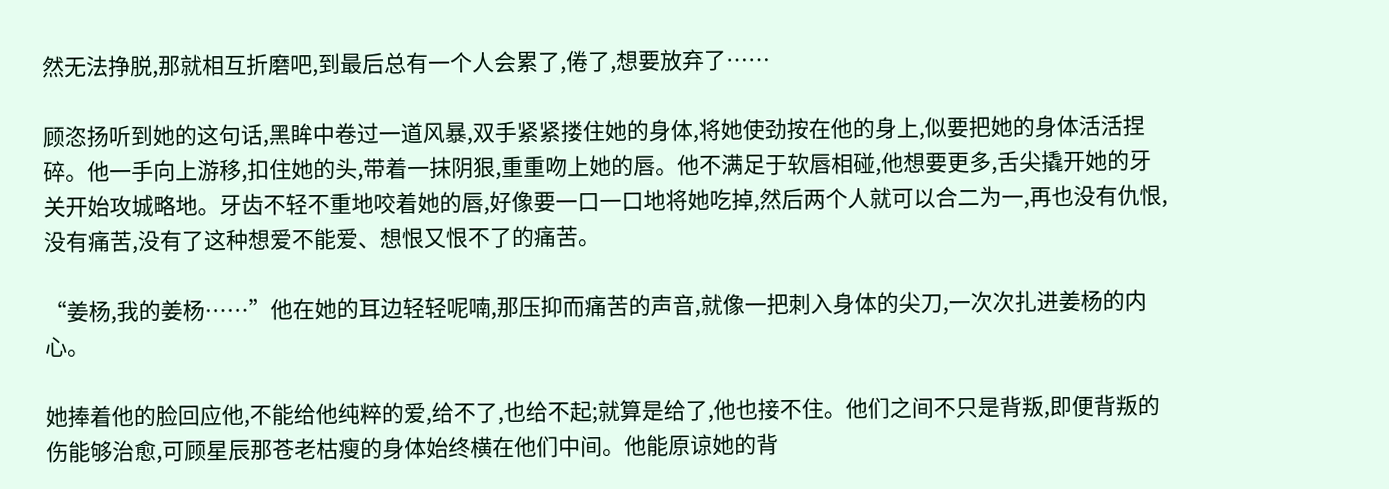然无法挣脱,那就相互折磨吧,到最后总有一个人会累了,倦了,想要放弃了……

顾恣扬听到她的这句话,黑眸中卷过一道风暴,双手紧紧搂住她的身体,将她使劲按在他的身上,似要把她的身体活活捏碎。他一手向上游移,扣住她的头,带着一抹阴狠,重重吻上她的唇。他不满足于软唇相碰,他想要更多,舌尖撬开她的牙关开始攻城略地。牙齿不轻不重地咬着她的唇,好像要一口一口地将她吃掉,然后两个人就可以合二为一,再也没有仇恨,没有痛苦,没有了这种想爱不能爱、想恨又恨不了的痛苦。

“姜杨,我的姜杨……”他在她的耳边轻轻呢喃,那压抑而痛苦的声音,就像一把刺入身体的尖刀,一次次扎进姜杨的内心。

她捧着他的脸回应他,不能给他纯粹的爱,给不了,也给不起;就算是给了,他也接不住。他们之间不只是背叛,即便背叛的伤能够治愈,可顾星辰那苍老枯瘦的身体始终横在他们中间。他能原谅她的背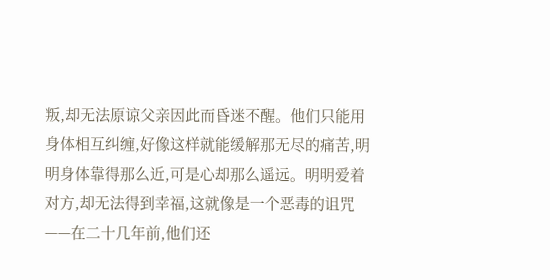叛,却无法原谅父亲因此而昏迷不醒。他们只能用身体相互纠缠,好像这样就能缓解那无尽的痛苦,明明身体靠得那么近,可是心却那么遥远。明明爱着对方,却无法得到幸福,这就像是一个恶毒的诅咒——在二十几年前,他们还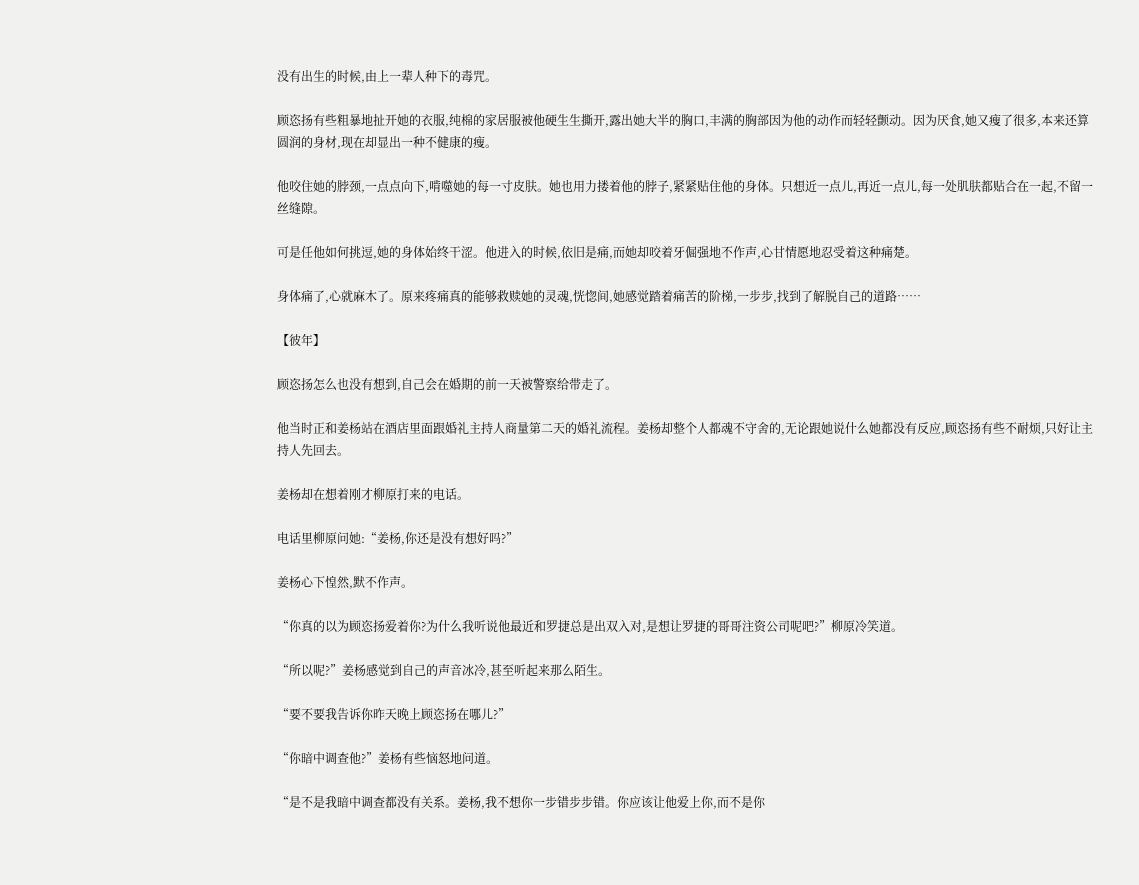没有出生的时候,由上一辈人种下的毒咒。

顾恣扬有些粗暴地扯开她的衣服,纯棉的家居服被他硬生生撕开,露出她大半的胸口,丰满的胸部因为他的动作而轻轻颤动。因为厌食,她又瘦了很多,本来还算圆润的身材,现在却显出一种不健康的瘦。

他咬住她的脖颈,一点点向下,啃噬她的每一寸皮肤。她也用力搂着他的脖子,紧紧贴住他的身体。只想近一点儿,再近一点儿,每一处肌肤都贴合在一起,不留一丝缝隙。

可是任他如何挑逗,她的身体始终干涩。他进入的时候,依旧是痛,而她却咬着牙倔强地不作声,心甘情愿地忍受着这种痛楚。

身体痛了,心就麻木了。原来疼痛真的能够救赎她的灵魂,恍惚间,她感觉踏着痛苦的阶梯,一步步,找到了解脱自己的道路……

【彼年】

顾恣扬怎么也没有想到,自己会在婚期的前一天被警察给带走了。

他当时正和姜杨站在酒店里面跟婚礼主持人商量第二天的婚礼流程。姜杨却整个人都魂不守舍的,无论跟她说什么她都没有反应,顾恣扬有些不耐烦,只好让主持人先回去。

姜杨却在想着刚才柳原打来的电话。

电话里柳原问她:“姜杨,你还是没有想好吗?”

姜杨心下惶然,默不作声。

“你真的以为顾恣扬爱着你?为什么我听说他最近和罗捷总是出双入对,是想让罗捷的哥哥注资公司呢吧?”柳原冷笑道。

“所以呢?”姜杨感觉到自己的声音冰冷,甚至听起来那么陌生。

“要不要我告诉你昨天晚上顾恣扬在哪儿?”

“你暗中调查他?”姜杨有些恼怒地问道。

“是不是我暗中调查都没有关系。姜杨,我不想你一步错步步错。你应该让他爱上你,而不是你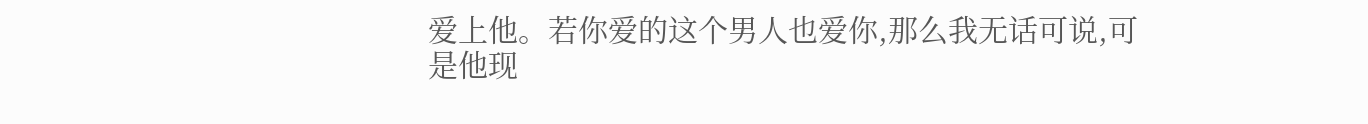爱上他。若你爱的这个男人也爱你,那么我无话可说,可是他现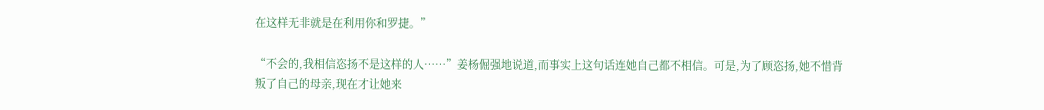在这样无非就是在利用你和罗捷。”

“不会的,我相信恣扬不是这样的人……”姜杨倔强地说道,而事实上这句话连她自己都不相信。可是,为了顾恣扬,她不惜背叛了自己的母亲,现在才让她来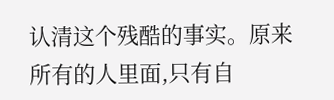认清这个残酷的事实。原来所有的人里面,只有自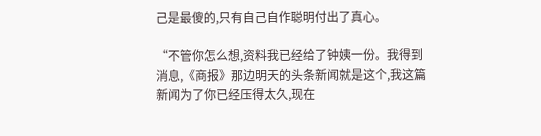己是最傻的,只有自己自作聪明付出了真心。

“不管你怎么想,资料我已经给了钟姨一份。我得到消息,《商报》那边明天的头条新闻就是这个,我这篇新闻为了你已经压得太久,现在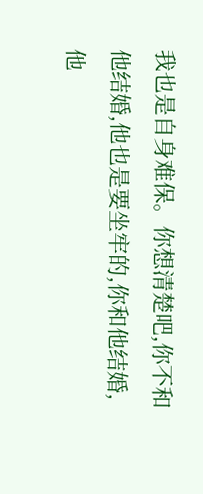我也是自身难保。你想清楚吧,你不和他结婚,他也是要坐牢的,你和他结婚,他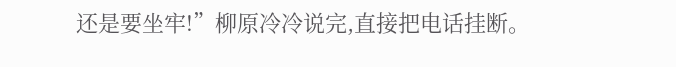还是要坐牢!”柳原冷冷说完,直接把电话挂断。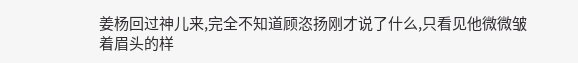姜杨回过神儿来,完全不知道顾恣扬刚才说了什么,只看见他微微皱着眉头的样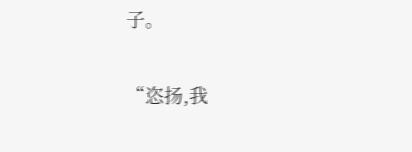子。

“恣扬,我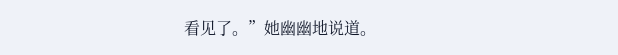看见了。”她幽幽地说道。